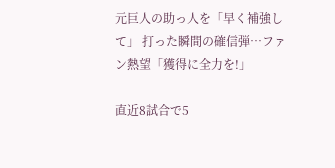元巨人の助っ人を「早く補強して」 打った瞬間の確信弾…ファン熱望「獲得に全力を!」

直近8試合で5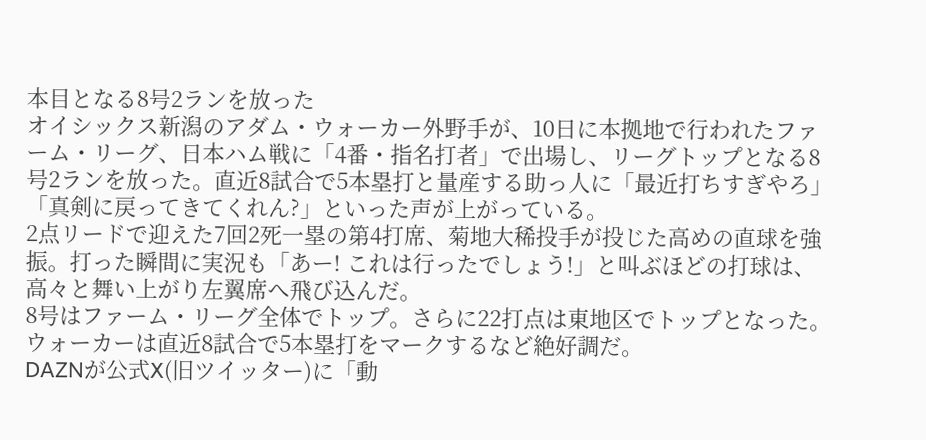本目となる8号2ランを放った
オイシックス新潟のアダム・ウォーカー外野手が、10日に本拠地で行われたファーム・リーグ、日本ハム戦に「4番・指名打者」で出場し、リーグトップとなる8号2ランを放った。直近8試合で5本塁打と量産する助っ人に「最近打ちすぎやろ」「真剣に戻ってきてくれん?」といった声が上がっている。
2点リードで迎えた7回2死一塁の第4打席、菊地大稀投手が投じた高めの直球を強振。打った瞬間に実況も「あー! これは行ったでしょう!」と叫ぶほどの打球は、高々と舞い上がり左翼席へ飛び込んだ。
8号はファーム・リーグ全体でトップ。さらに22打点は東地区でトップとなった。ウォーカーは直近8試合で5本塁打をマークするなど絶好調だ。
DAZNが公式X(旧ツイッター)に「動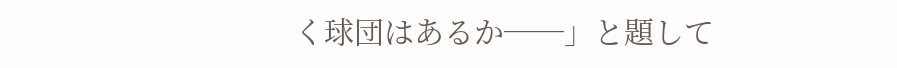く球団はあるか──」と題して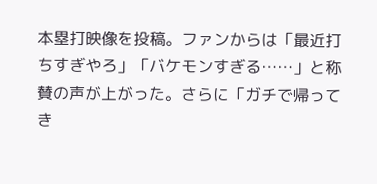本塁打映像を投稿。ファンからは「最近打ちすぎやろ」「バケモンすぎる……」と称賛の声が上がった。さらに「ガチで帰ってき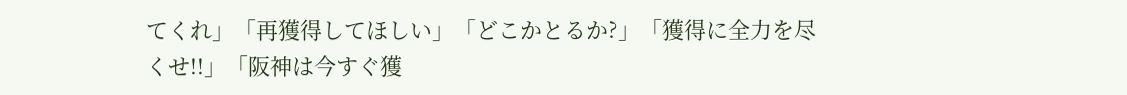てくれ」「再獲得してほしい」「どこかとるか?」「獲得に全力を尽くせ!!」「阪神は今すぐ獲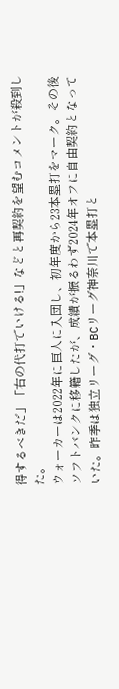得するべきだ」「右の代打でいける!」などと再契約を望むコメントが殺到した。
ウォーカーは2022年に巨人に入団し、初年度から23本塁打をマーク。その後ソフトバンクに移籍したが、成績が振るわず2024年オフに自由契約となっていた。昨季は独立リーグ・BCリーグ神奈川で本塁打と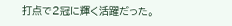打点で2冠に輝く活躍だった。